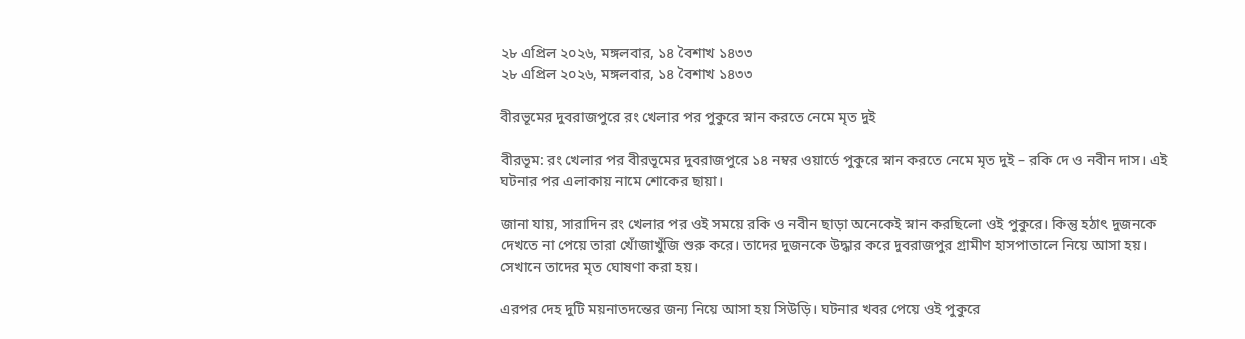২৮ এপ্রিল ২০২৬, মঙ্গলবার, ১৪ বৈশাখ ১৪৩৩
২৮ এপ্রিল ২০২৬, মঙ্গলবার, ১৪ বৈশাখ ১৪৩৩

বীরভূমের দুবরাজপুরে রং খেলার পর পুকুরে স্নান করতে নেমে মৃত দুই

বীরভূম: রং খেলার পর বীরভূমের দুবরাজপুরে ১৪ নম্বর ওয়ার্ডে পুকুরে স্নান করতে নেমে মৃত দুই – রকি দে ও নবীন দাস। এই ঘটনার পর এলাকায় নামে শোকের ছায়া।

জানা যায়, সারাদিন রং খেলার পর ওই সময়ে রকি ও নবীন ছাড়া অনেকেই স্নান করছিলো ওই পুকুরে। কিন্তু হঠাৎ দুজনকে দেখতে না পেয়ে তারা খোঁজাখুঁজি শুরু করে। তাদের দুজনকে উদ্ধার করে দুবরাজপুর গ্রামীণ হাসপাতালে নিয়ে আসা হয়। সেখানে তাদের মৃত ঘোষণা করা হয়।

এরপর দেহ দুটি ময়নাতদন্তের জন্য নিয়ে আসা হয় সিউড়ি। ঘটনার খবর পেয়ে ওই পুকুরে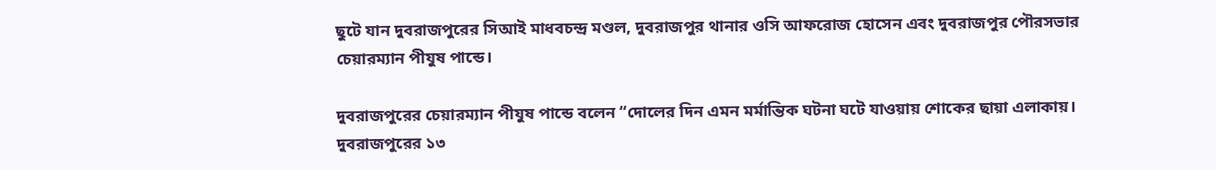ছুটে যান দুবরাজপুরের সিআই মাধবচন্দ্র মণ্ডল, দুবরাজপুর থানার ওসি আফরোজ হোসেন এবং দুবরাজপুর পৌরসভার চেয়ারম্যান পীযুষ পান্ডে।

দুবরাজপুরের চেয়ারম্যান পীযুষ পান্ডে বলেন “দোলের দিন এমন মর্মান্তিক ঘটনা ঘটে যাওয়ায় শোকের ছায়া এলাকায়। দুবরাজপুরের ১৩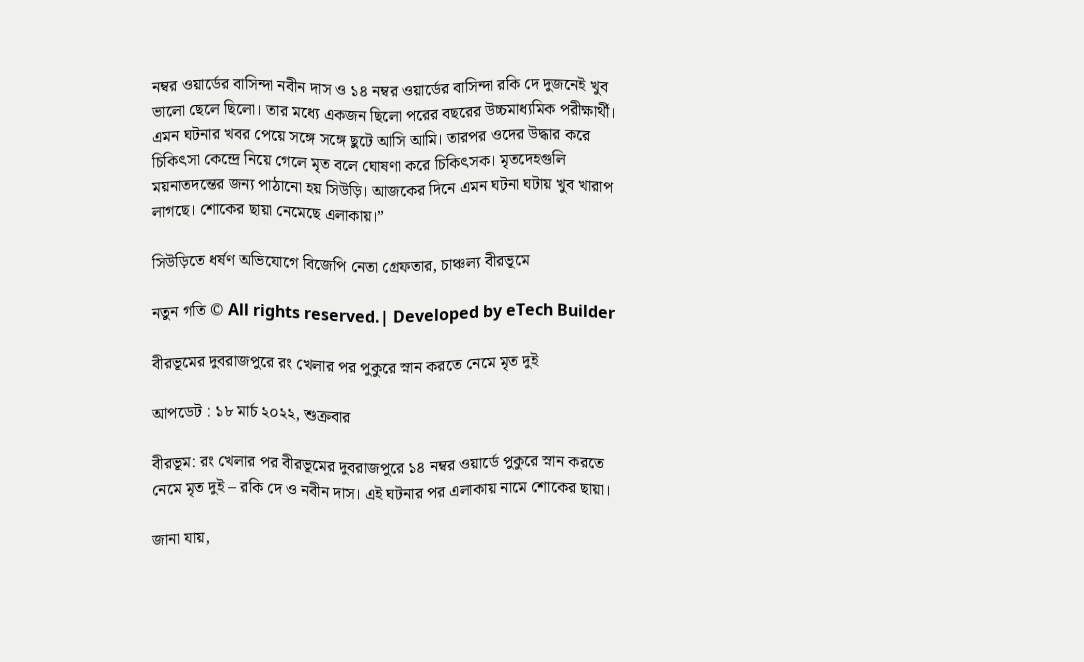নম্বর ওয়ার্ডের বাসিন্দা নবীন দাস ও ১৪ নম্বর ওয়ার্ডের বাসিন্দা রকি দে দুজনেই খুব ভালো ছেলে ছিলো। তার মধ্যে একজন ছিলো পরের বছরের উচ্চমাধ্যমিক পরীক্ষার্থী। এমন ঘটনার খবর পেয়ে সঙ্গে সঙ্গে ছুটে আসি আমি। তারপর ওদের উদ্ধার করে চিকিৎসা কেন্দ্রে নিয়ে গেলে মৃত বলে ঘোষণা করে চিকিৎসক। মৃতদেহগুলি ময়নাতদন্তের জন্য পাঠানো হয় সিউড়ি। আজকের দিনে এমন ঘটনা ঘটায় খুব খারাপ লাগছে। শোকের ছায়া নেমেছে এলাকায়।”

সিউড়িতে ধর্ষণ অভিযোগে বিজেপি নেতা গ্রেফতার, চাঞ্চল্য বীরভূমে

নতুন গতি © All rights reserved.| Developed by eTech Builder

বীরভূমের দুবরাজপুরে রং খেলার পর পুকুরে স্নান করতে নেমে মৃত দুই

আপডেট : ১৮ মার্চ ২০২২, শুক্রবার

বীরভূম: রং খেলার পর বীরভূমের দুবরাজপুরে ১৪ নম্বর ওয়ার্ডে পুকুরে স্নান করতে নেমে মৃত দুই – রকি দে ও নবীন দাস। এই ঘটনার পর এলাকায় নামে শোকের ছায়া।

জানা যায়,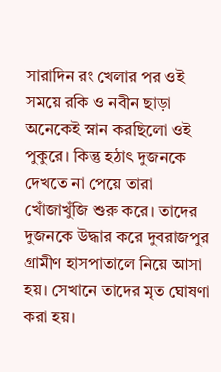সারাদিন রং খেলার পর ওই সময়ে রকি ও নবীন ছাড়া অনেকেই স্নান করছিলো ওই পুকুরে। কিন্তু হঠাৎ দুজনকে দেখতে না পেয়ে তারা খোঁজাখুঁজি শুরু করে। তাদের দুজনকে উদ্ধার করে দুবরাজপুর গ্রামীণ হাসপাতালে নিয়ে আসা হয়। সেখানে তাদের মৃত ঘোষণা করা হয়।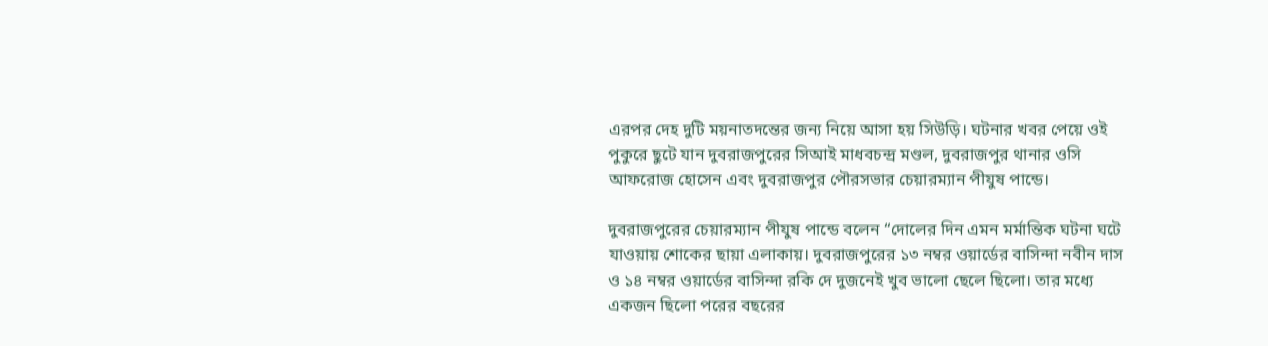এরপর দেহ দুটি ময়নাতদন্তের জন্য নিয়ে আসা হয় সিউড়ি। ঘটনার খবর পেয়ে ওই পুকুরে ছুটে যান দুবরাজপুরের সিআই মাধবচন্দ্র মণ্ডল, দুবরাজপুর থানার ওসি আফরোজ হোসেন এবং দুবরাজপুর পৌরসভার চেয়ারম্যান পীযুষ পান্ডে।

দুবরাজপুরের চেয়ারম্যান পীযুষ পান্ডে বলেন “দোলের দিন এমন মর্মান্তিক ঘটনা ঘটে যাওয়ায় শোকের ছায়া এলাকায়। দুবরাজপুরের ১৩ নম্বর ওয়ার্ডের বাসিন্দা নবীন দাস ও ১৪ নম্বর ওয়ার্ডের বাসিন্দা রকি দে দুজনেই খুব ভালো ছেলে ছিলো। তার মধ্যে একজন ছিলো পরের বছরের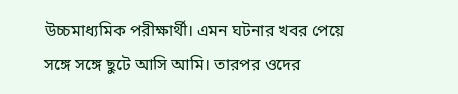উচ্চমাধ্যমিক পরীক্ষার্থী। এমন ঘটনার খবর পেয়ে সঙ্গে সঙ্গে ছুটে আসি আমি। তারপর ওদের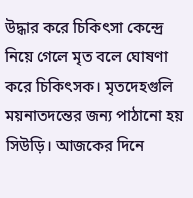উদ্ধার করে চিকিৎসা কেন্দ্রে নিয়ে গেলে মৃত বলে ঘোষণা করে চিকিৎসক। মৃতদেহগুলি ময়নাতদন্তের জন্য পাঠানো হয় সিউড়ি। আজকের দিনে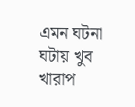এমন ঘটনা ঘটায় খুব খারাপ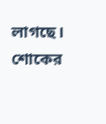লাগছে। শোকের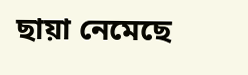ছায়া নেমেছে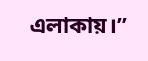এলাকায়।”